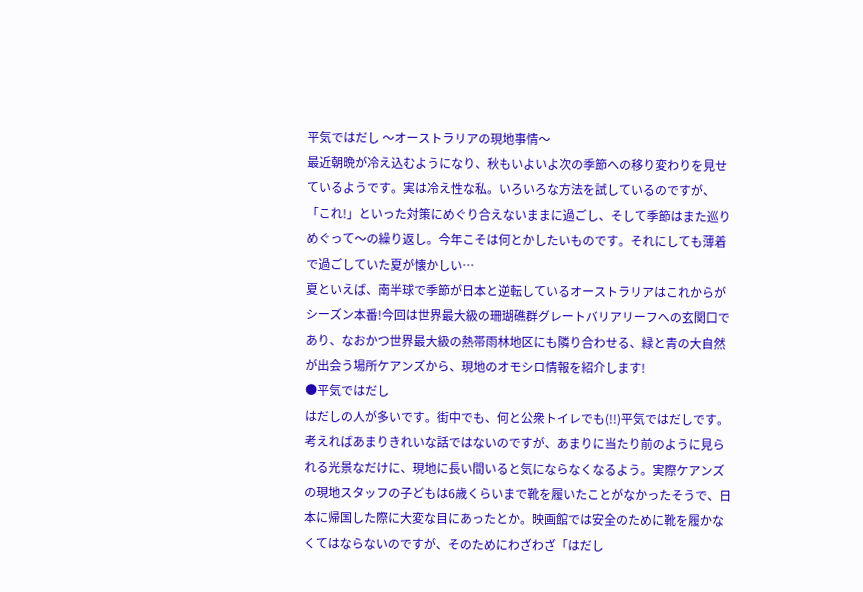平気ではだし 〜オーストラリアの現地事情〜
最近朝晩が冷え込むようになり、秋もいよいよ次の季節への移り変わりを見せているようです。実は冷え性な私。いろいろな方法を試しているのですが、「これ!」といった対策にめぐり合えないままに過ごし、そして季節はまた巡りめぐって〜の繰り返し。今年こそは何とかしたいものです。それにしても薄着で過ごしていた夏が懐かしい…
夏といえば、南半球で季節が日本と逆転しているオーストラリアはこれからがシーズン本番!今回は世界最大級の珊瑚礁群グレートバリアリーフへの玄関口であり、なおかつ世界最大級の熱帯雨林地区にも隣り合わせる、緑と青の大自然が出会う場所ケアンズから、現地のオモシロ情報を紹介します!
●平気ではだし
はだしの人が多いです。街中でも、何と公衆トイレでも(!!)平気ではだしです。考えればあまりきれいな話ではないのですが、あまりに当たり前のように見られる光景なだけに、現地に長い間いると気にならなくなるよう。実際ケアンズの現地スタッフの子どもは6歳くらいまで靴を履いたことがなかったそうで、日本に帰国した際に大変な目にあったとか。映画館では安全のために靴を履かなくてはならないのですが、そのためにわざわざ「はだし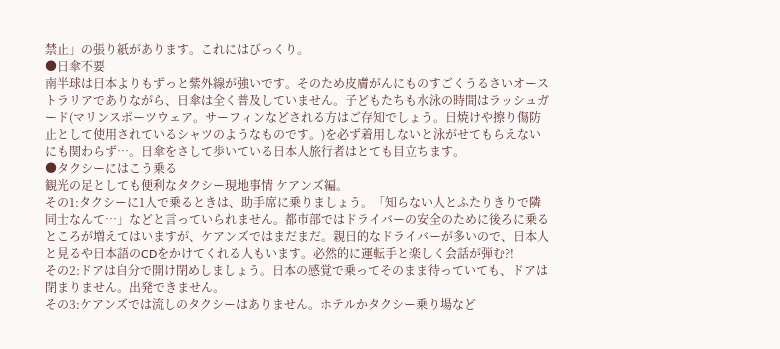禁止」の張り紙があります。これにはびっくり。
●日傘不要
南半球は日本よりもずっと紫外線が強いです。そのため皮膚がんにものすごくうるさいオーストラリアでありながら、日傘は全く普及していません。子どもたちも水泳の時間はラッシュガード(マリンスポーツウェア。サーフィンなどされる方はご存知でしょう。日焼けや擦り傷防止として使用されているシャツのようなものです。)を必ず着用しないと泳がせてもらえないにも関わらず…。日傘をさして歩いている日本人旅行者はとても目立ちます。
●タクシーにはこう乗る
観光の足としても便利なタクシー現地事情 ケアンズ編。
その1:タクシーに1人で乗るときは、助手席に乗りましょう。「知らない人とふたりきりで隣同士なんて…」などと言っていられません。都市部ではドライバーの安全のために後ろに乗るところが増えてはいますが、ケアンズではまだまだ。親日的なドライバーが多いので、日本人と見るや日本語のCDをかけてくれる人もいます。必然的に運転手と楽しく会話が弾む?!
その2:ドアは自分で開け閉めしましょう。日本の感覚で乗ってそのまま待っていても、ドアは閉まりません。出発できません。
その3:ケアンズでは流しのタクシーはありません。ホテルかタクシー乗り場など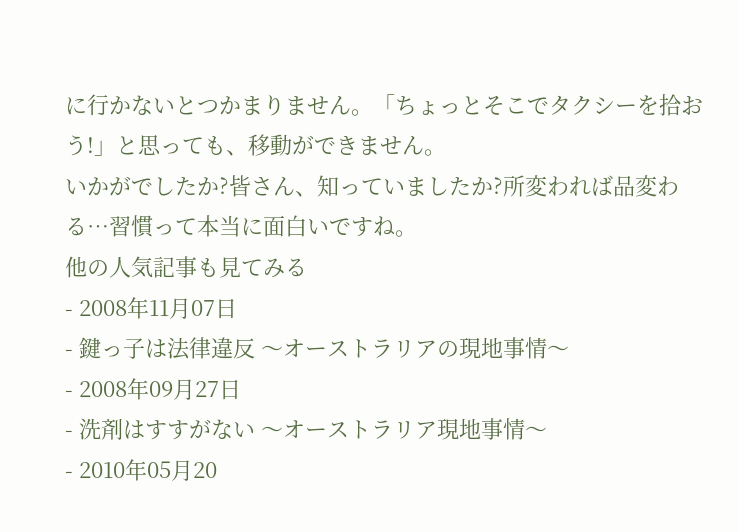に行かないとつかまりません。「ちょっとそこでタクシーを拾おう!」と思っても、移動ができません。
いかがでしたか?皆さん、知っていましたか?所変われば品変わる…習慣って本当に面白いですね。
他の人気記事も見てみる
- 2008年11月07日
- 鍵っ子は法律違反 〜オーストラリアの現地事情〜
- 2008年09月27日
- 洗剤はすすがない 〜オーストラリア現地事情〜
- 2010年05月20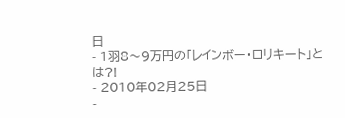日
- 1羽8〜9万円の「レインボー・ロリキート」とは?!
- 2010年02月25日
-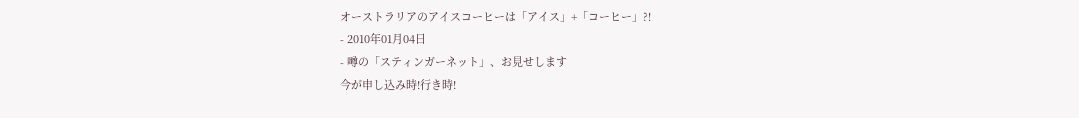オーストラリアのアイスコーヒーは「アイス」+「コーヒー」?!
- 2010年01月04日
- 噂の「スティンガーネット」、お見せします
今が申し込み時!行き時!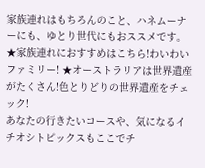家族連れはもちろんのこと、ハネムーナーにも、ゆとり世代にもおススメです。
★家族連れにおすすめはこちら!わいわいファミリー! ★オーストラリアは世界遺産がたくさん!色とりどりの世界遺産をチェック!
あなたの行きたいコースや、気になるイチオシトピックスもここでチ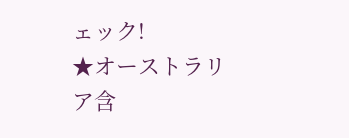ェック!
★オーストラリア含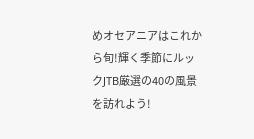めオセアニアはこれから旬!輝く季節にルックJTB厳選の40の風景を訪れよう!